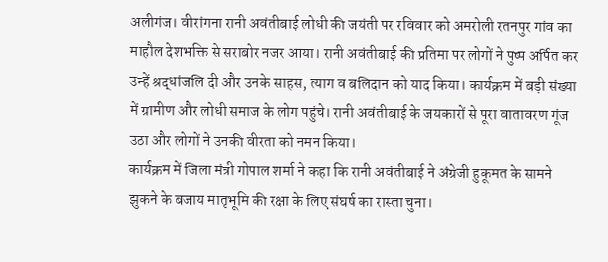अलीगंज। वीरांगना रानी अवंतीबाई लोधी की जयंती पर रविवार को अमरोली रतनपुर गांव का माहौल देशभक्ति से सराबोर नजर आया। रानी अवंतीबाई की प्रतिमा पर लोगों ने पुष्प अर्पित कर उन्हें श्रद्धांजलि दी और उनके साहस, त्याग व बलिदान को याद किया। कार्यक्रम में बड़ी संख्या में ग्रामीण और लोधी समाज के लोग पहुंचे। रानी अवंतीबाई के जयकारों से पूरा वातावरण गूंज उठा और लोगों ने उनकी वीरता को नमन किया।
कार्यक्रम में जिला मंत्री गोपाल शर्मा ने कहा कि रानी अवंतीबाई ने अंग्रेजी हुकूमत के सामने झुकने के बजाय मातृभूमि की रक्षा के लिए संघर्ष का रास्ता चुना।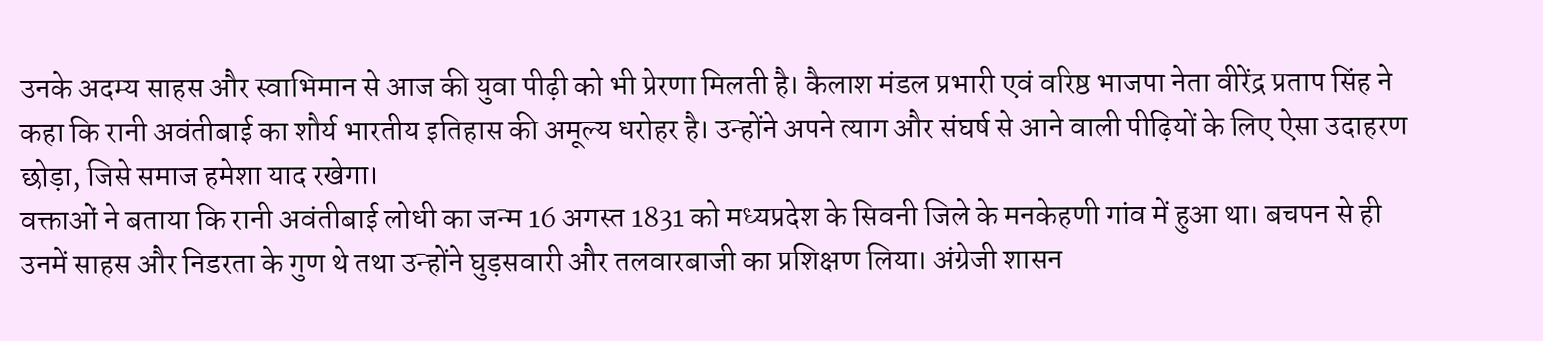उनके अदम्य साहस और स्वाभिमान से आज की युवा पीढ़ी को भी प्रेरणा मिलती है। कैलाश मंडल प्रभारी एवं वरिष्ठ भाजपा नेता वीरेंद्र प्रताप सिंह ने कहा कि रानी अवंतीबाई का शौर्य भारतीय इतिहास की अमूल्य धरोहर है। उन्होंने अपने त्याग और संघर्ष से आने वाली पीढ़ियों के लिए ऐसा उदाहरण छोड़ा, जिसे समाज हमेशा याद रखेगा।
वक्ताओं ने बताया कि रानी अवंतीबाई लोधी का जन्म 16 अगस्त 1831 को मध्यप्रदेश के सिवनी जिले के मनकेहणी गांव में हुआ था। बचपन से ही उनमें साहस और निडरता के गुण थे तथा उन्होंने घुड़सवारी और तलवारबाजी का प्रशिक्षण लिया। अंग्रेजी शासन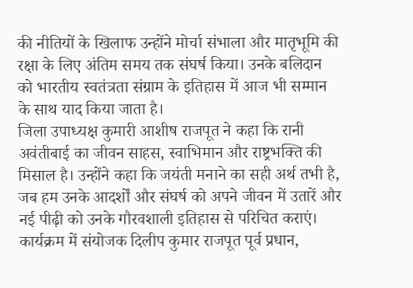की नीतियों के खिलाफ उन्होंने मोर्चा संभाला और मातृभूमि की रक्षा के लिए अंतिम समय तक संघर्ष किया। उनके बलिदान को भारतीय स्वतंत्रता संग्राम के इतिहास में आज भी सम्मान के साथ याद किया जाता है।
जिला उपाध्यक्ष कुमारी आशीष राजपूत ने कहा कि रानी अवंतीबाई का जीवन साहस, स्वाभिमान और राष्ट्रभक्ति की मिसाल है। उन्होंने कहा कि जयंती मनाने का सही अर्थ तभी है, जब हम उनके आदर्शों और संघर्ष को अपने जीवन में उतारें और नई पीढ़ी को उनके गौरवशाली इतिहास से परिचित कराएं। कार्यक्रम में संयोजक दिलीप कुमार राजपूत पूर्व प्रधान,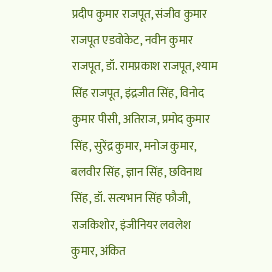प्रदीप कुमार राजपूत, संजीव कुमार राजपूत एडवोकेट, नवीन कुमार राजपूत, डॉ. रामप्रकाश राजपूत, श्याम सिंह राजपूत, इंद्रजीत सिंह, विनोद कुमार पीसी, अतिराज, प्रमोद कुमार सिंह, सुरेंद्र कुमार, मनोज कुमार, बलवीर सिंह, ज्ञान सिंह, छविनाथ सिंह, डॉ. सत्यभान सिंह फौजी, राजकिशोर, इंजीनियर लवलेश कुमार, अंकित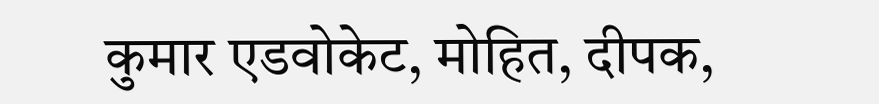कुमार एडवोकेट, मोहित, दीपक,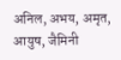अनिल, अभय, अमृत, आयुष, जैमिनी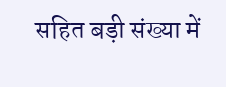सहित बड़ी संख्या में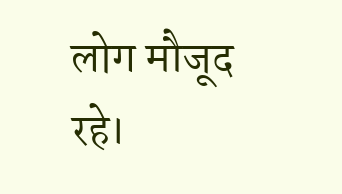लोग मौजूद रहे।